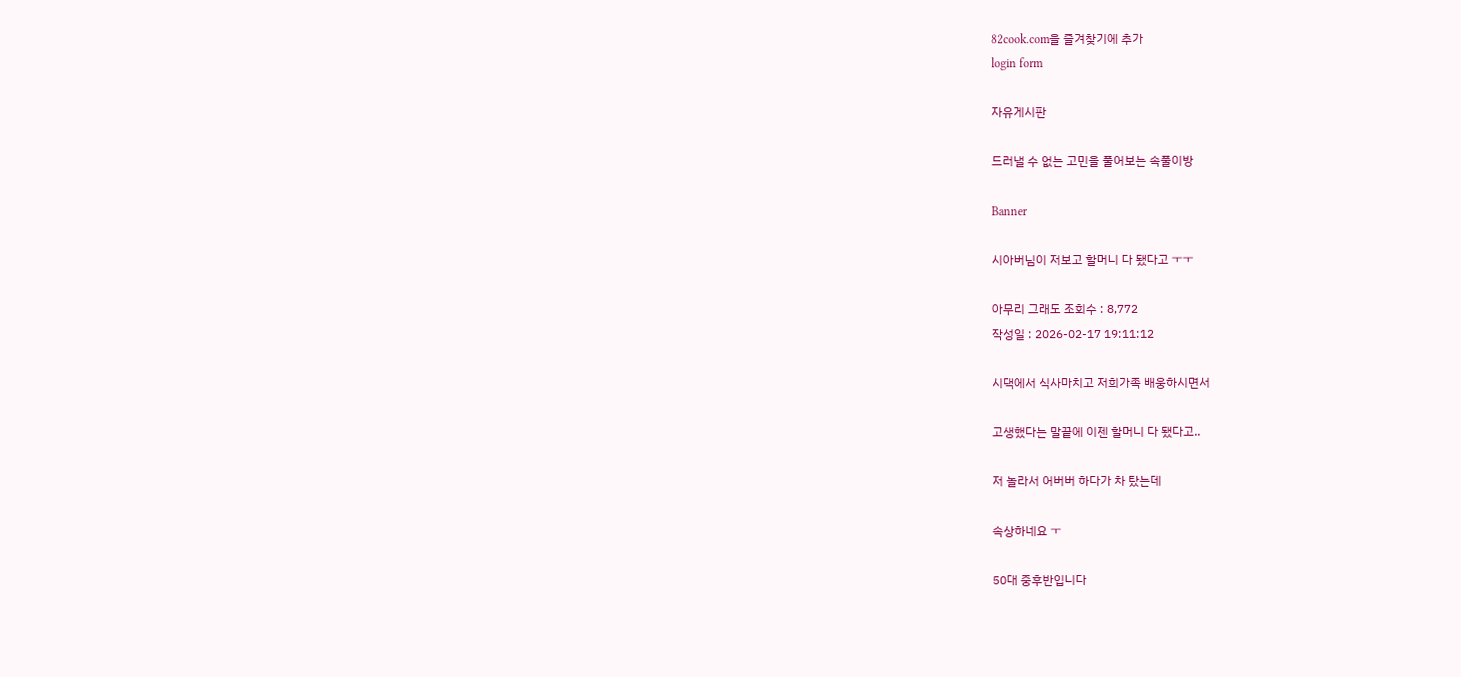82cook.com을 즐겨찾기에 추가
login form

자유게시판

드러낼 수 없는 고민을 풀어보는 속풀이방

Banner

시아버님이 저보고 할머니 다 됐다고 ㅜㅜ

아무리 그래도 조회수 : 8,772
작성일 : 2026-02-17 19:11:12

시댁에서 식사마치고 저희가족 배웅하시면서

고생했다는 말끝에 이젠 할머니 다 됐다고..

저 놀라서 어버버 하다가 차 탔는데

속상하네요 ㅜ

50대 중후반입니다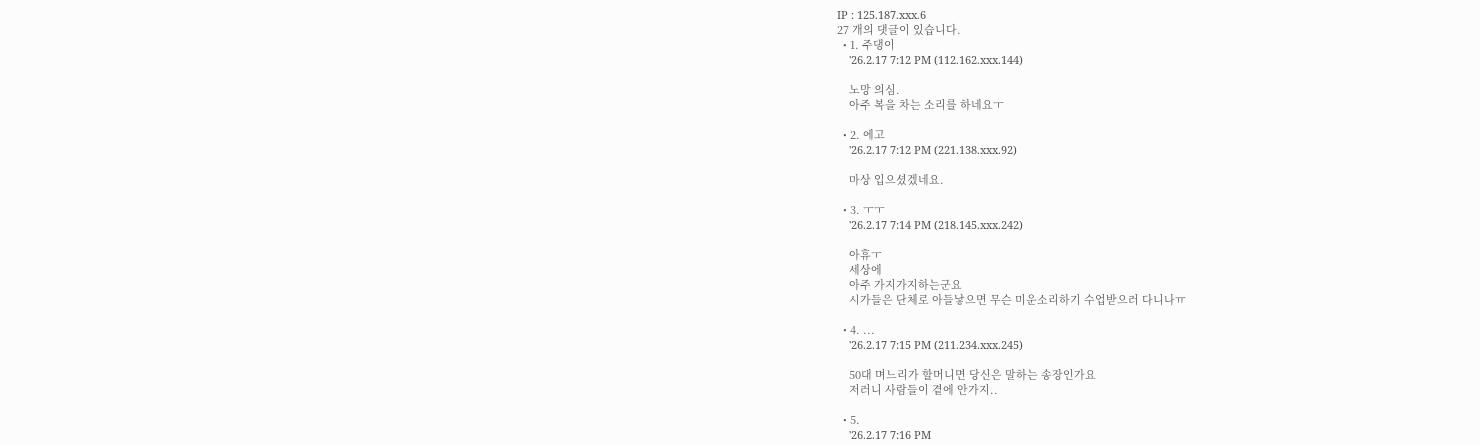IP : 125.187.xxx.6
27 개의 댓글이 있습니다.
  • 1. 주댕이
    '26.2.17 7:12 PM (112.162.xxx.144)

    노망 의심.
    아주 복을 차는 소리를 하네요ㅜ

  • 2. 에고
    '26.2.17 7:12 PM (221.138.xxx.92)

    마상 입으셨겠네요.

  • 3. ㅜㅜ
    '26.2.17 7:14 PM (218.145.xxx.242)

    아휴ㅜ
    세상에
    아주 가지가지하는군요
    시가들은 단체로 아들낳으면 무슨 미운소리하기 수업받으러 다니나ㅠ

  • 4. ...
    '26.2.17 7:15 PM (211.234.xxx.245)

    50대 며느리가 할머니면 당신은 말하는 송장인가요
    저러니 사람들이 곁에 안가지..

  • 5.
    '26.2.17 7:16 PM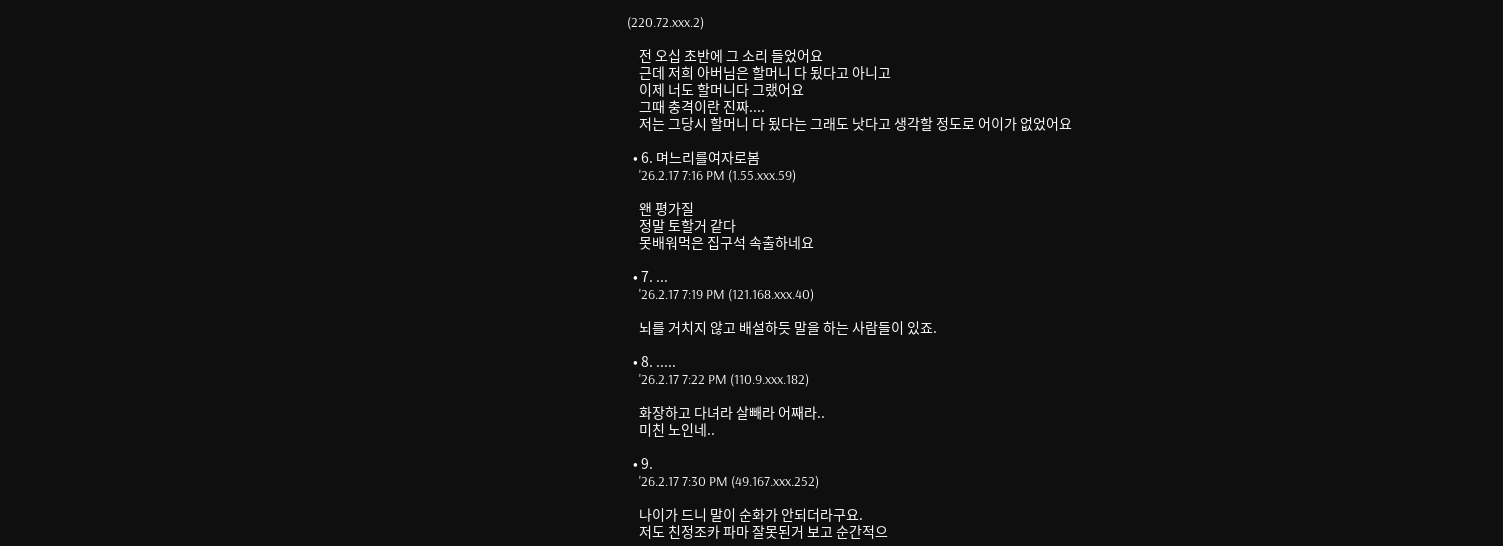(220.72.xxx.2)

    전 오십 초반에 그 소리 들었어요
    근데 저희 아버님은 할머니 다 됬다고 아니고
    이제 너도 할머니다 그랬어요
    그때 충격이란 진짜....
    저는 그당시 할머니 다 됬다는 그래도 낫다고 생각할 정도로 어이가 없었어요

  • 6. 며느리를여자로봄
    '26.2.17 7:16 PM (1.55.xxx.59)

    왠 평가질
    정말 토할거 같다
    못배워먹은 집구석 속출하네요

  • 7. ...
    '26.2.17 7:19 PM (121.168.xxx.40)

    뇌를 거치지 않고 배설하듯 말을 하는 사람들이 있죠.

  • 8. .....
    '26.2.17 7:22 PM (110.9.xxx.182)

    화장하고 다녀라 살빼라 어째라..
    미친 노인네..

  • 9.
    '26.2.17 7:30 PM (49.167.xxx.252)

    나이가 드니 말이 순화가 안되더라구요.
    저도 친정조카 파마 잘못된거 보고 순간적으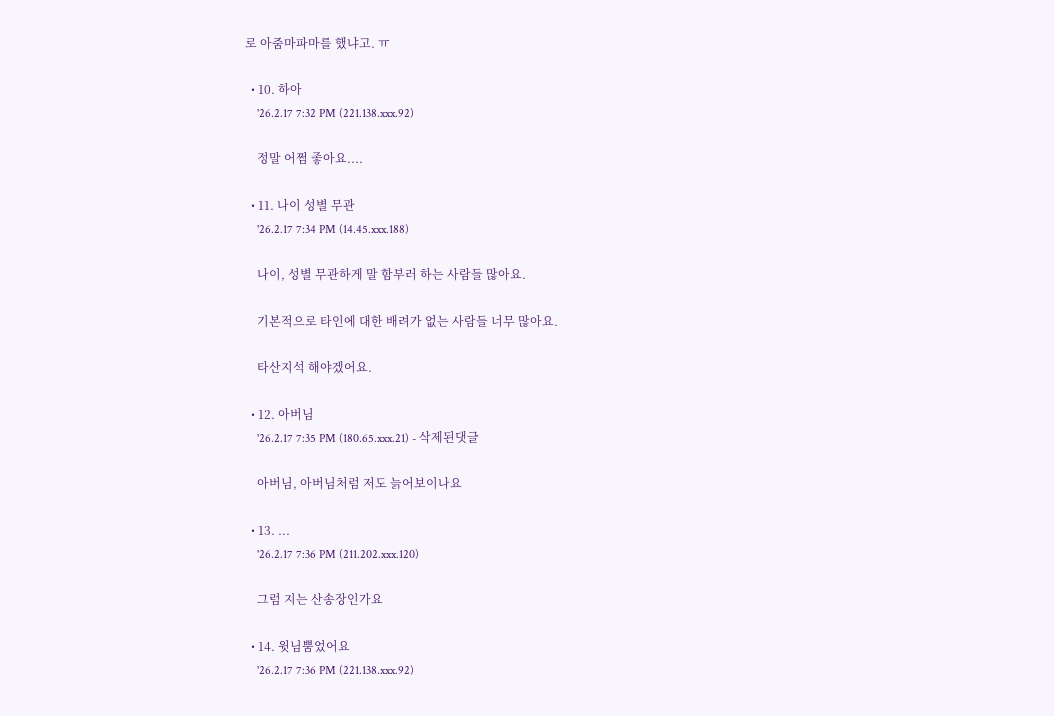로 아줌마파마를 했냐고. ㅠ

  • 10. 하아
    '26.2.17 7:32 PM (221.138.xxx.92)

    정말 어쩜 좋아요....

  • 11. 나이 성별 무관
    '26.2.17 7:34 PM (14.45.xxx.188)

    나이, 성별 무관하게 말 함부러 하는 사람들 많아요.

    기본적으로 타인에 대한 배려가 없는 사람들 너무 많아요.

    타산지석 해야겠어요.

  • 12. 아버님
    '26.2.17 7:35 PM (180.65.xxx.21) - 삭제된댓글

    아버님, 아버님처럼 저도 늙어보이나요

  • 13. ...
    '26.2.17 7:36 PM (211.202.xxx.120)

    그럼 지는 산송장인가요

  • 14. 윗님뿜었어요
    '26.2.17 7:36 PM (221.138.xxx.92)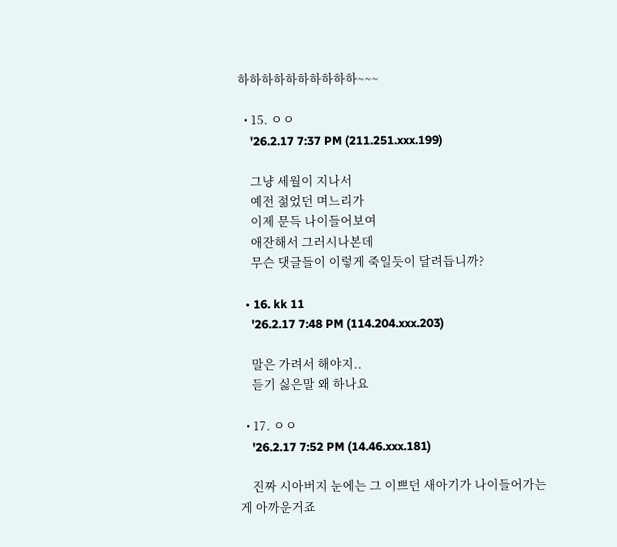하하하하하하하하하하~~~

  • 15. ㅇㅇ
    '26.2.17 7:37 PM (211.251.xxx.199)

    그냥 세월이 지나서
    예전 젊었던 며느리가
    이제 문득 나이들어보여
    애잔해서 그러시나본데
    무슨 댓글들이 이렇게 죽일듯이 달려듭니까?

  • 16. kk 11
    '26.2.17 7:48 PM (114.204.xxx.203)

    말은 가려서 해야지..
    듣기 싫은말 왜 하나요

  • 17. ㅇㅇ
    '26.2.17 7:52 PM (14.46.xxx.181)

    진짜 시아버지 눈에는 그 이쁘던 새아기가 나이들어가는게 아까운거죠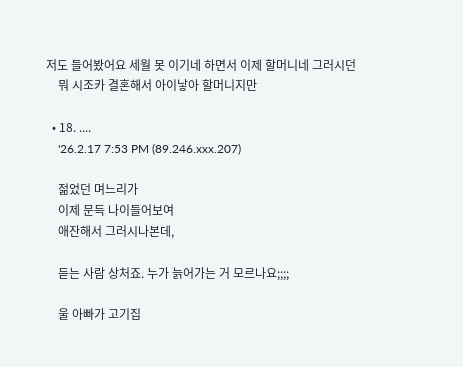저도 들어봤어요 세월 못 이기네 하면서 이제 할머니네 그러시던
    뭐 시조카 결혼해서 아이낳아 할머니지만

  • 18. ....
    '26.2.17 7:53 PM (89.246.xxx.207)

    젊었던 며느리가
    이제 문득 나이들어보여
    애잔해서 그러시나본데,

    듣는 사람 상처죠. 누가 늙어가는 거 모르나요;;;;

    울 아빠가 고기집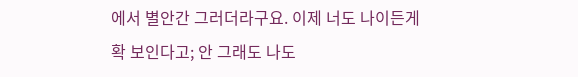에서 별안간 그러더라구요. 이제 너도 나이든게 확 보인다고; 안 그래도 나도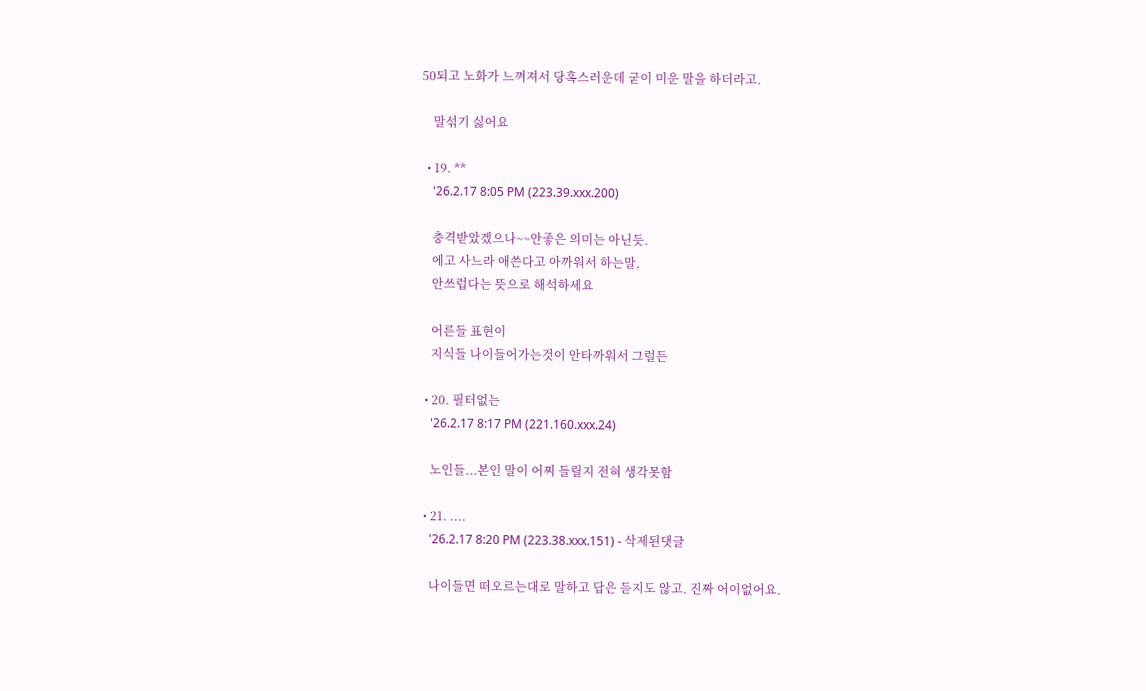50되고 노화가 느껴져서 당혹스러운데 굳이 미운 말을 하더라고.

    말섞기 싫어요

  • 19. **
    '26.2.17 8:05 PM (223.39.xxx.200)

    충격받았겠으나~~안좋은 의미는 아닌듯.
    에고 사느라 애쓴다고 아까워서 하는말,
    안쓰럽다는 뜻으로 해석하세요

    어른들 표현이
    지식들 나이들어가는것이 안타까워서 그럴든

  • 20. 필터없는
    '26.2.17 8:17 PM (221.160.xxx.24)

    노인들...본인 말이 어찌 들릴지 전혀 생각못함

  • 21. ....
    '26.2.17 8:20 PM (223.38.xxx.151) - 삭제된댓글

    나이들면 떠오르는대로 말하고 답은 듣지도 않고. 진짜 어이없어요.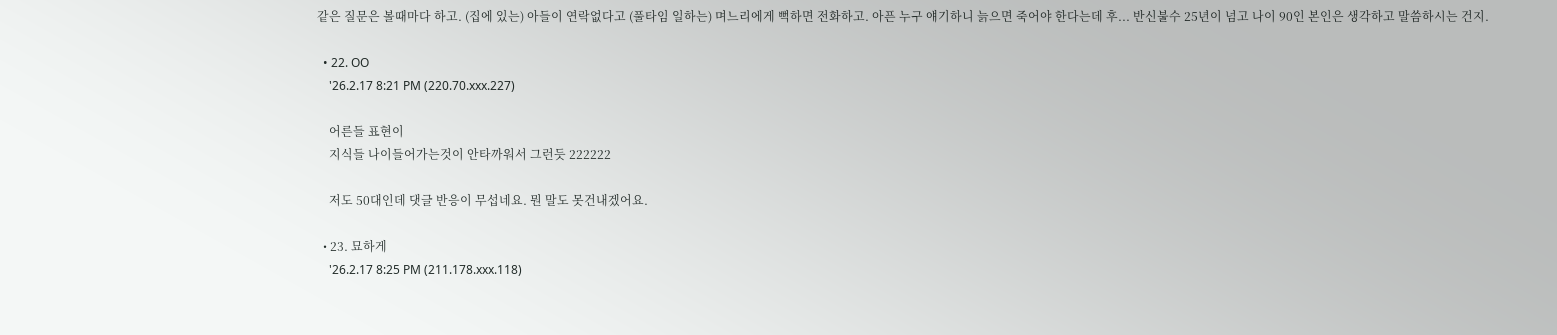같은 질문은 볼때마다 하고. (집에 있는) 아들이 연락없다고 (풀타임 일하는) 며느리에게 뻑하면 전화하고. 아픈 누구 얘기하니 늙으면 죽어야 한다는데 후... 반신불수 25년이 넘고 나이 90인 본인은 생각하고 말씀하시는 건지.

  • 22. OO
    '26.2.17 8:21 PM (220.70.xxx.227)

    어른들 표현이
    지식들 나이들어가는것이 안타까워서 그런듯 222222

    저도 50대인데 댓글 반응이 무섭네요. 뭔 말도 못건내겠어요.

  • 23. 묘하게
    '26.2.17 8:25 PM (211.178.xxx.118)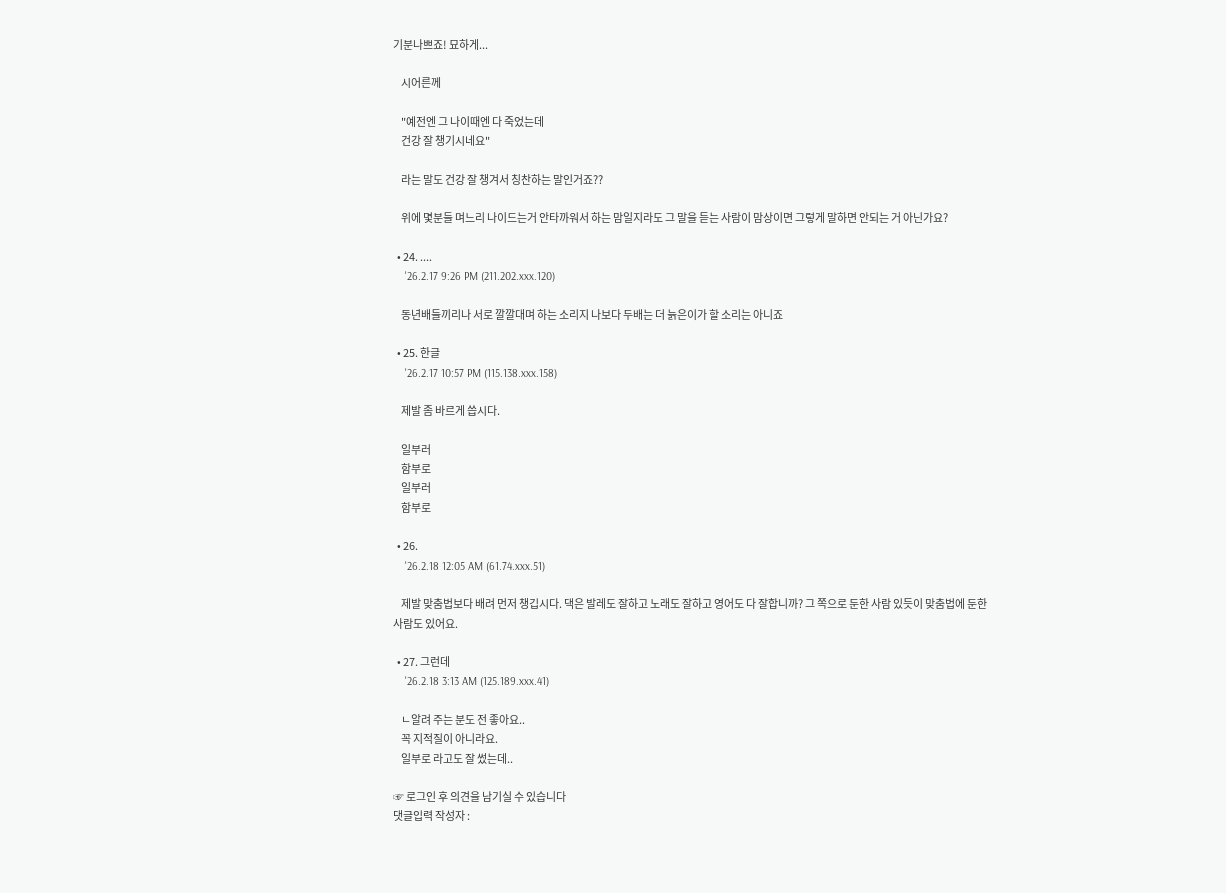기분나쁘죠! 묘하게...

    시어른께

    "예전엔 그 나이때엔 다 죽었는데
    건강 잘 챙기시네요"

    라는 말도 건강 잘 챙겨서 칭찬하는 말인거죠??

    위에 몇분들 며느리 나이드는거 안타까워서 하는 맘일지라도 그 말을 듣는 사람이 맘상이면 그렇게 말하면 안되는 거 아닌가요?

  • 24. ....
    '26.2.17 9:26 PM (211.202.xxx.120)

    동년배들끼리나 서로 깔깔대며 하는 소리지 나보다 두배는 더 늙은이가 할 소리는 아니죠

  • 25. 한글
    '26.2.17 10:57 PM (115.138.xxx.158)

    제발 좀 바르게 씁시다.

    일부러
    함부로
    일부러
    함부로

  • 26.
    '26.2.18 12:05 AM (61.74.xxx.51)

    제발 맞춤법보다 배려 먼저 챙깁시다. 댁은 발레도 잘하고 노래도 잘하고 영어도 다 잘합니까? 그 쪽으로 둔한 사람 있듯이 맞춤법에 둔한 사람도 있어요.

  • 27. 그런데
    '26.2.18 3:13 AM (125.189.xxx.41)

    ㄴ알려 주는 분도 전 좋아요..
    꼭 지적질이 아니라요.
    일부로 라고도 잘 썼는데..

☞ 로그인 후 의견을 남기실 수 있습니다
댓글입력 작성자 :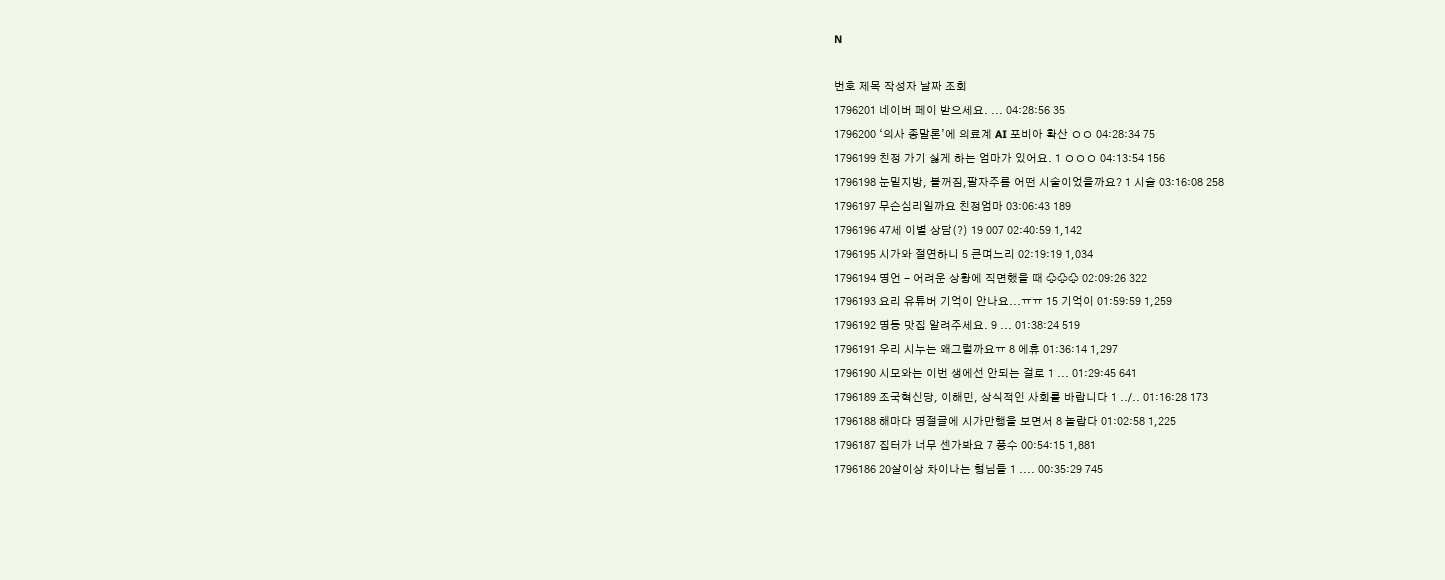N

번호 제목 작성자 날짜 조회
1796201 네이버 페이 받으세요. ... 04:28:56 35
1796200 ‘의사 종말론’에 의료계 AI 포비아 확산 ㅇㅇ 04:28:34 75
1796199 친정 가기 싫게 하는 엄마가 있어요. 1 ㅇㅇㅇ 04:13:54 156
1796198 눈밑지방, 볼꺼짐,팔자주름 어떤 시술이었을까요? 1 시슬 03:16:08 258
1796197 무슨심리일까요 친정엄마 03:06:43 189
1796196 47세 이별 상담(?) 19 007 02:40:59 1,142
1796195 시가와 절연하니 5 큰며느리 02:19:19 1,034
1796194 명언 - 어려운 상황에 직면했을 때 ♧♧♧ 02:09:26 322
1796193 요리 유튜버 기억이 안나요...ㅠㅠ 15 기억이 01:59:59 1,259
1796192 명동 맛집 알려주세요. 9 ... 01:38:24 519
1796191 우리 시누는 왜그럴까요ㅠ 8 에휴 01:36:14 1,297
1796190 시모와는 이번 생에선 안되는 걸로 1 ... 01:29:45 641
1796189 조국혁신당, 이해민, 상식적인 사회를 바랍니다 1 ../.. 01:16:28 173
1796188 해마다 명절글에 시가만행을 보면서 8 놀랍다 01:02:58 1,225
1796187 집터가 너무 센가봐요 7 풍수 00:54:15 1,881
1796186 20살이상 차이나는 형님들 1 .... 00:35:29 745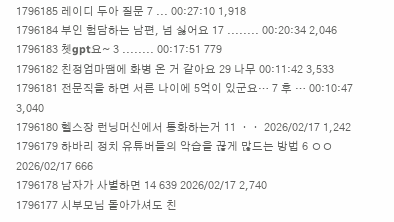1796185 레이디 두아 질문 7 ... 00:27:10 1,918
1796184 부인 험담하는 남편, 넘 싫어요 17 ........ 00:20:34 2,046
1796183 쳇gpt요~ 3 ........ 00:17:51 779
1796182 친정엄마땜에 화병 온 거 같아요 29 나무 00:11:42 3,533
1796181 전문직을 하면 서른 나이에 5억이 있군요… 7 후 … 00:10:47 3,040
1796180 헬스장 런닝머신에서 통화하는거 11 ㆍㆍ 2026/02/17 1,242
1796179 하바리 정치 유튜버들의 악습을 끊게 많드는 방법 6 ㅇㅇ 2026/02/17 666
1796178 남자가 사별하면 14 639 2026/02/17 2,740
1796177 시부모님 돌아가셔도 친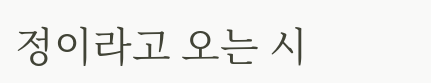정이라고 오는 시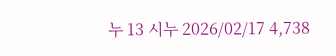누 13 시누 2026/02/17 4,738